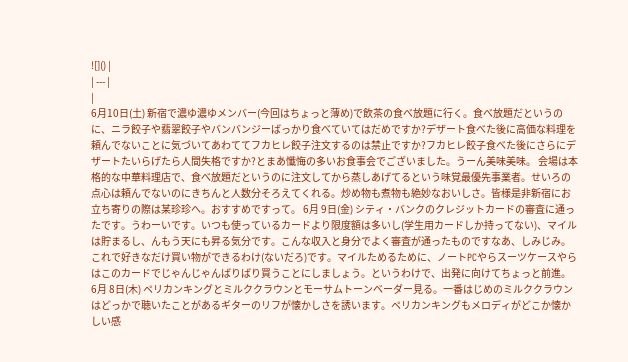![]() |
| --- |
|
6月10日(土) 新宿で濃ゆ濃ゆメンバー(今回はちょっと薄め)で飲茶の食べ放題に行く。食べ放題だというのに、ニラ餃子や翡翠餃子やバンバンジーばっかり食べていてはだめですか?デザート食べた後に高価な料理を頼んでないことに気づいてあわててフカヒレ餃子注文するのは禁止ですか?フカヒレ餃子食べた後にさらにデザートたいらげたら人間失格ですか?とまあ懺悔の多いお食事会でございました。うーん美味美味。 会場は本格的な中華料理店で、食べ放題だというのに注文してから蒸しあげてるという味覚最優先事業者。せいろの点心は頼んでないのにきちんと人数分そろえてくれる。炒め物も煮物も絶妙なおいしさ。皆様是非新宿にお立ち寄りの際は某珍珍へ。おすすめですって。 6月 9日(金) シティ・バンクのクレジットカードの審査に通ったです。うわーいです。いつも使っているカードより限度額は多いし(学生用カードしか持ってない)、マイルは貯まるし、んもう天にも昇る気分です。こんな収入と身分でよく審査が通ったものですなあ、しみじみ。これで好きなだけ買い物ができるわけ(ないだろ)です。マイルためるために、ノートPCやらスーツケースやらはこのカードでじゃんじゃんばりばり買うことにしましょう。というわけで、出発に向けてちょっと前進。 6月 8日(木) ペリカンキングとミルククラウンとモーサムトーンベーダー見る。一番はじめのミルククラウンはどっかで聴いたことがあるギターのリフが懐かしさを誘います。ペリカンキングもメロディがどこか懐かしい感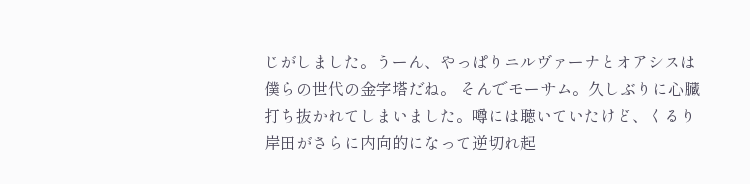じがしました。うーん、やっぱりニルヴァーナとオアシスは僕らの世代の金字塔だね。 そんでモーサム。久しぶりに心臓打ち抜かれてしまいました。噂には聴いていたけど、くるり岸田がさらに内向的になって逆切れ起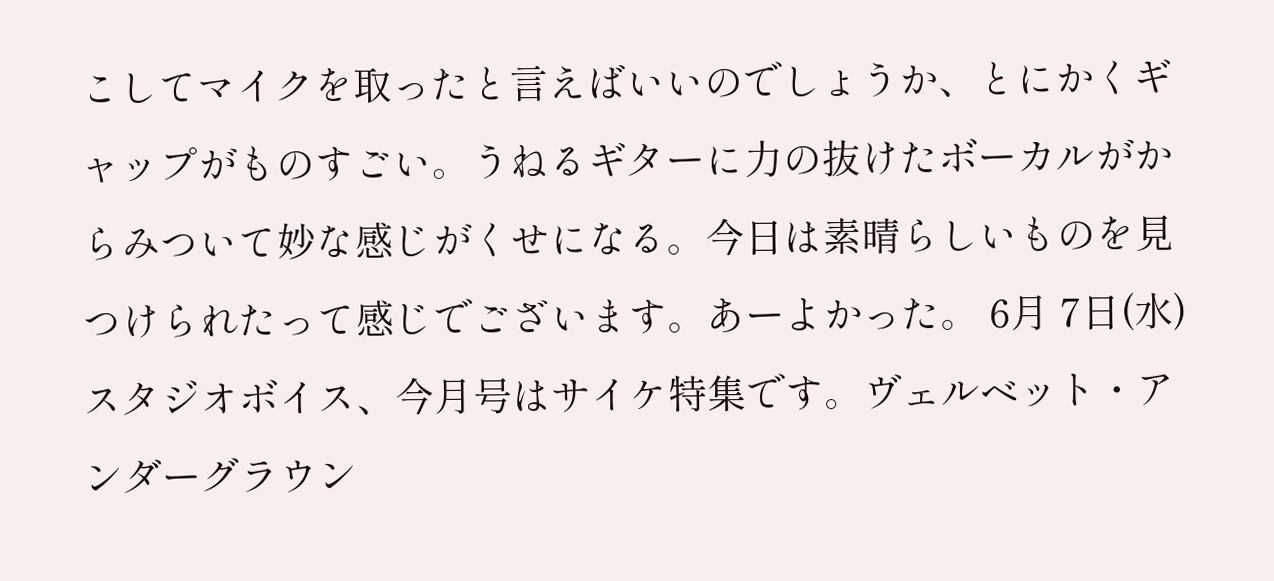こしてマイクを取ったと言えばいいのでしょうか、とにかくギャップがものすごい。うねるギターに力の抜けたボーカルがからみついて妙な感じがくせになる。今日は素晴らしいものを見つけられたって感じでございます。あーよかった。 6月 7日(水) スタジオボイス、今月号はサイケ特集です。ヴェルベット・アンダーグラウン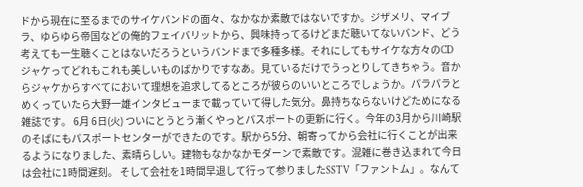ドから現在に至るまでのサイケバンドの面々、なかなか素敵ではないですか。ジザメリ、マイブラ、ゆらゆら帝国などの俺的フェイバリットから、興味持ってるけどまだ聴いてないバンド、どう考えても一生聴くことはないだろうというバンドまで多種多様。それにしてもサイケな方々のCDジャケってどれもこれも美しいものばかりですなあ。見ているだけでうっとりしてきちゃう。音からジャケからすべてにおいて理想を追求してるところが彼らのいいところでしょうか。パラパラとめくっていたら大野一雄インタビューまで載っていて得した気分。鼻持ちならないけどためになる雑誌です。 6月 6日(火) ついにとうとう漸くやっとパスポートの更新に行く。今年の3月から川崎駅のそばにもパスポートセンターができたのです。駅から5分、朝寄ってから会社に行くことが出来るようになりました、素晴らしい。建物もなかなかモダーンで素敵です。混雑に巻き込まれて今日は会社に1時間遅刻。 そして会社を1時間早退して行って参りましたSSTV「ファントム」。なんて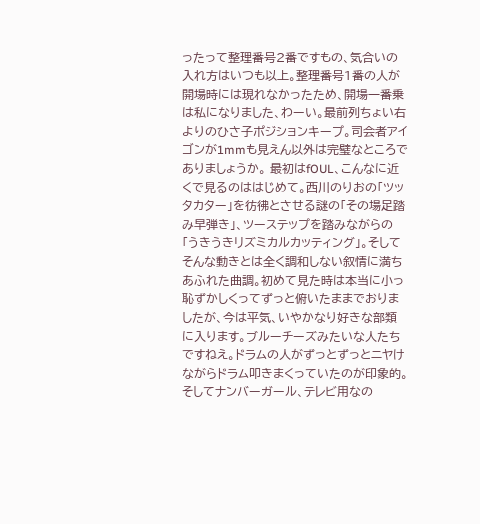ったって整理番号2番ですもの、気合いの入れ方はいつも以上。整理番号1番の人が開場時には現れなかったため、開場一番乗は私になりました、わーい。最前列ちょい右よりのひさ子ポジションキープ。司会者アイゴンが1mmも見えん以外は完璧なところでありましょうか。 最初はfOUL、こんなに近くで見るのははじめて。西川のりおの「ツッタカター」を彷彿とさせる謎の「その場足踏み早弾き」、ツーステップを踏みながらの「うきうきリズミカルカッティング」。そしてそんな動きとは全く調和しない叙情に満ちあふれた曲調。初めて見た時は本当に小っ恥ずかしくってずっと俯いたままでおりましたが、今は平気、いやかなり好きな部類に入ります。ブルーチーズみたいな人たちですねえ。ドラムの人がずっとずっとニヤけながらドラム叩きまくっていたのが印象的。 そしてナンバーガール、テレビ用なの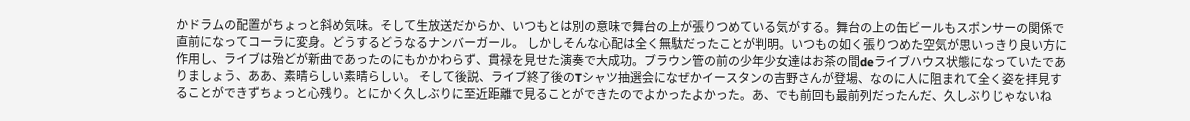かドラムの配置がちょっと斜め気味。そして生放送だからか、いつもとは別の意味で舞台の上が張りつめている気がする。舞台の上の缶ビールもスポンサーの関係で直前になってコーラに変身。どうするどうなるナンバーガール。 しかしそんな心配は全く無駄だったことが判明。いつもの如く張りつめた空気が思いっきり良い方に作用し、ライブは殆どが新曲であったのにもかかわらず、貫禄を見せた演奏で大成功。ブラウン管の前の少年少女達はお茶の間deライブハウス状態になっていたでありましょう、ああ、素晴らしい素晴らしい。 そして後説、ライブ終了後のTシャツ抽選会になぜかイースタンの吉野さんが登場、なのに人に阻まれて全く姿を拝見することができずちょっと心残り。とにかく久しぶりに至近距離で見ることができたのでよかったよかった。あ、でも前回も最前列だったんだ、久しぶりじゃないね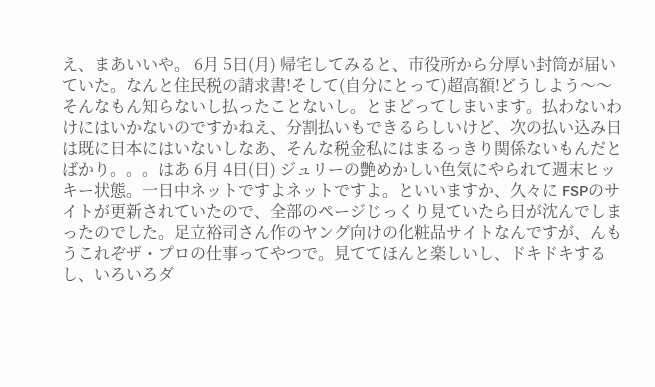え、まあいいや。 6月 5日(月) 帰宅してみると、市役所から分厚い封筒が届いていた。なんと住民税の請求書!そして(自分にとって)超高額!どうしよう〜〜そんなもん知らないし払ったことないし。とまどってしまいます。払わないわけにはいかないのですかねえ、分割払いもできるらしいけど、次の払い込み日は既に日本にはいないしなあ、そんな税金私にはまるっきり関係ないもんだとばかり。。。はあ 6月 4日(日) ジュリーの艶めかしい色気にやられて週末ヒッキー状態。一日中ネットですよネットですよ。といいますか、久々に FSPのサイトが更新されていたので、全部のページじっくり見ていたら日が沈んでしまったのでした。足立裕司さん作のヤング向けの化粧品サイトなんですが、んもうこれぞザ・プロの仕事ってやつで。見ててほんと楽しいし、ドキドキするし、いろいろダ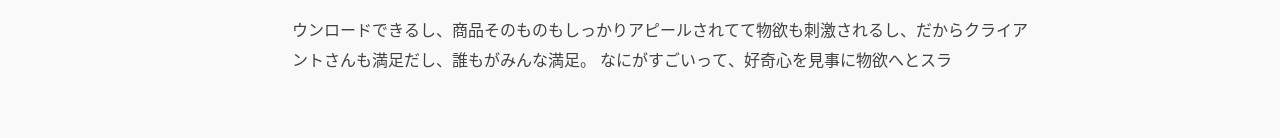ウンロードできるし、商品そのものもしっかりアピールされてて物欲も刺激されるし、だからクライアントさんも満足だし、誰もがみんな満足。 なにがすごいって、好奇心を見事に物欲へとスラ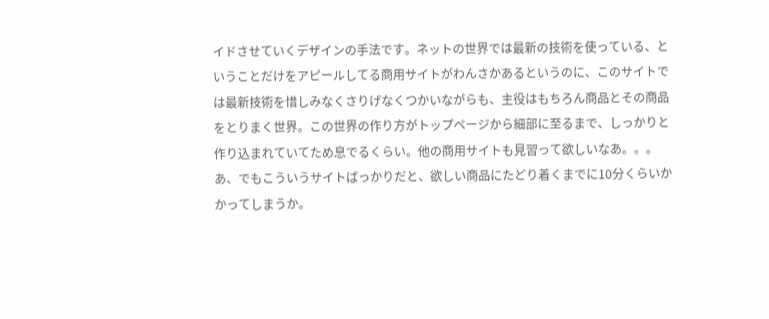イドさせていくデザインの手法です。ネットの世界では最新の技術を使っている、ということだけをアピールしてる商用サイトがわんさかあるというのに、このサイトでは最新技術を惜しみなくさりげなくつかいながらも、主役はもちろん商品とその商品をとりまく世界。この世界の作り方がトップページから細部に至るまで、しっかりと作り込まれていてため息でるくらい。他の商用サイトも見習って欲しいなあ。。。あ、でもこういうサイトばっかりだと、欲しい商品にたどり着くまでに10分くらいかかってしまうか。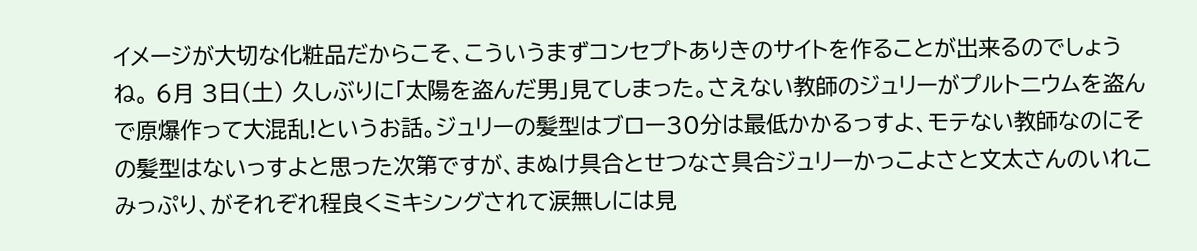イメージが大切な化粧品だからこそ、こういうまずコンセプトありきのサイトを作ることが出来るのでしょうね。 6月 3日(土) 久しぶりに「太陽を盗んだ男」見てしまった。さえない教師のジュリーがプルトニウムを盗んで原爆作って大混乱!というお話。ジュリーの髪型はブロー30分は最低かかるっすよ、モテない教師なのにその髪型はないっすよと思った次第ですが、まぬけ具合とせつなさ具合ジュリーかっこよさと文太さんのいれこみっぷり、がそれぞれ程良くミキシングされて涙無しには見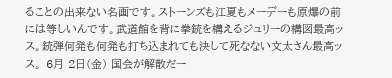ることの出来ない名画です。ストーンズも江夏もメーデーも原爆の前には等しいんです。武道館を背に拳銃を構えるジュリーの構図最高ッス。銃弾何発も何発も打ち込まれても決して死なない文太さん最高ッス。 6月 2日(金) 国会が解散だー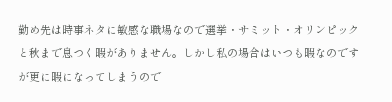勤め先は時事ネタに敏感な職場なので選挙・サミット・オリンピックと秋まで息つく暇がありません。しかし私の場合はいつも暇なのですが更に暇になってしまうので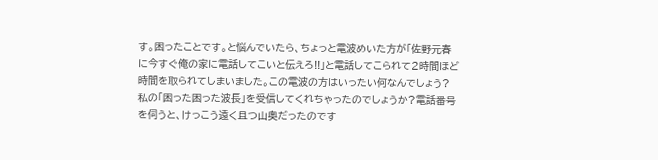す。困ったことです。と悩んでいたら、ちょっと電波めいた方が「佐野元春に今すぐ俺の家に電話してこいと伝えろ!!」と電話してこられて2時間ほど時間を取られてしまいました。この電波の方はいったい何なんでしょう?私の「困った困った波長」を受信してくれちゃったのでしょうか?電話番号を伺うと、けっこう遠く且つ山奥だったのです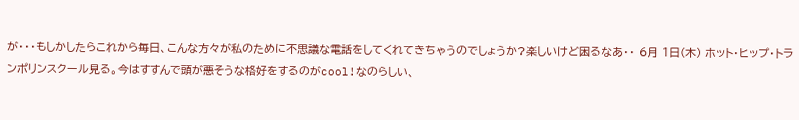が・・・もしかしたらこれから毎日、こんな方々が私のために不思議な電話をしてくれてきちゃうのでしょうか?楽しいけど困るなあ・・ 6月 1日(木) ホット・ヒップ・トランポリンスクール見る。今はすすんで頭が悪そうな格好をするのがcool!なのらしい、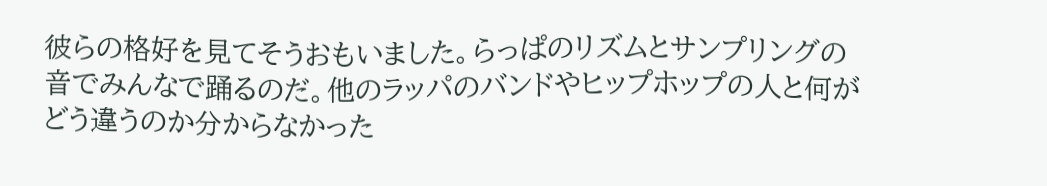彼らの格好を見てそうおもいました。らっぱのリズムとサンプリングの音でみんなで踊るのだ。他のラッパのバンドやヒップホップの人と何がどう違うのか分からなかった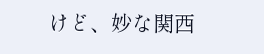けど、妙な関西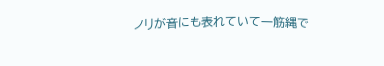ノリが音にも表れていて一筋縄で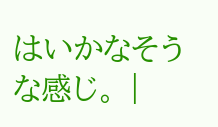はいかなそうな感じ。 |